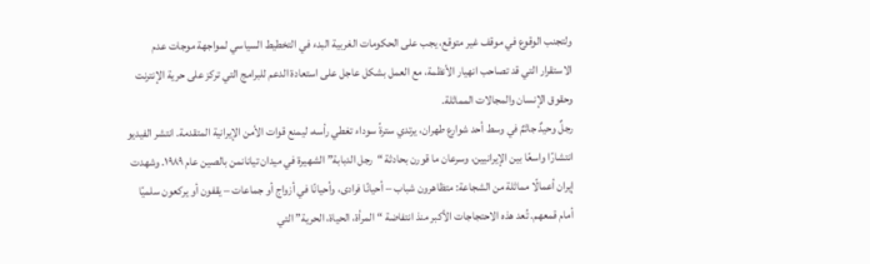ولتجنب الوقوع في موقف غير متوقع، يجب على الحكومات الغربية البدء في التخطيط السياسي لمواجهة موجات عدم الاستقرار التي قد تصاحب انهيار الأنظمة، مع العمل بشكل عاجل على استعادة الدعم للبرامج التي تركز على حرية الإنترنت وحقوق الإنسان والمجالات المماثلة.
رجلٌ وحيدٌ جاثمٌ في وسط أحد شوارع طهران، يرتدي سترةً سوداء تغطي رأسه، ليمنع قوات الأمن الإيرانية المتقدمة. انتشر الفيديو انتشارًا واسعًا بين الإيرانيين، وسرعان ما قورن بحادثة “رجل الدبابة” الشهيرة في ميدان تيانانمن بالصين عام ١٩٨٩. وشهدت إيران أعمالًا مماثلة من الشجاعة: متظاهرون شباب – أحيانًا فرادى، وأحيانًا في أزواج أو جماعات – يقفون أو يركعون سلميًا أمام قمعهم. تُعد هذه الاحتجاجات الأكبر منذ انتفاضة “المرأة، الحياة، الحرية” التي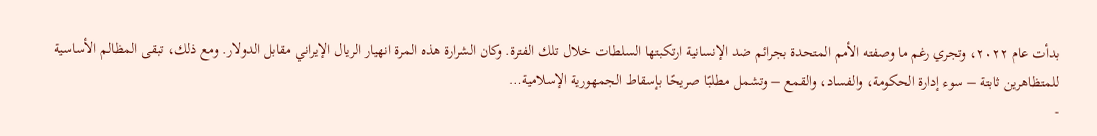بدأت عام ٢٠٢٢، وتجري رغم ما وصفته الأمم المتحدة بجرائم ضد الإنسانية ارتكبتها السلطات خلال تلك الفترة. وكان الشرارة هذه المرة انهيار الريال الإيراني مقابل الدولار. ومع ذلك، تبقى المظالم الأساسية للمتظاهرين ثابتة – سوء إدارة الحكومة، والفساد، والقمع – وتشمل مطلبًا صريحًا بإسقاط الجمهورية الإسلامية…
-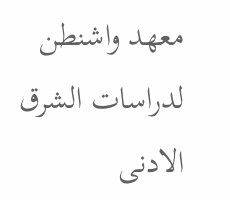معهد واشنطن لدراسات الشرق الادنى